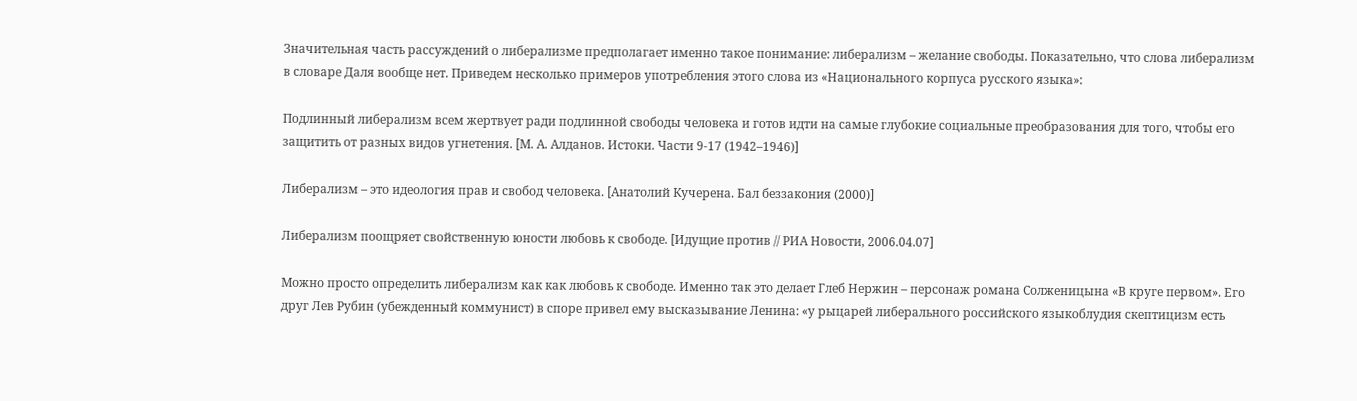Значительная часть рассуждений о либерализме предполагает именно такое понимание: либерализм – желание свободы. Показательно, что слова либерализм в словаре Даля вообще нет. Приведем несколько примеров употребления этого слова из «Национального корпуса русского языка»:

Подлинный либерализм всем жертвует ради подлинной свободы человека и готов идти на самые глубокие социальные преобразования для того, чтобы его защитить от разных видов угнетения. [М. А. Алданов. Истоки. Части 9-17 (1942–1946)]

Либерализм – это идеология прав и свобод человека. [Анатолий Кучерена. Бал беззакония (2000)]

Либерализм поощряет свойственную юности любовь к свободе. [Идущие против // РИА Новости, 2006.04.07]

Можно просто определить либерализм как как любовь к свободе. Именно так это делает Глеб Нержин – персонаж романа Солженицына «В круге первом». Его друг Лев Рубин (убежденный коммунист) в споре привел ему высказывание Ленина: «у рыцарей либерального российского языкоблудия скептицизм есть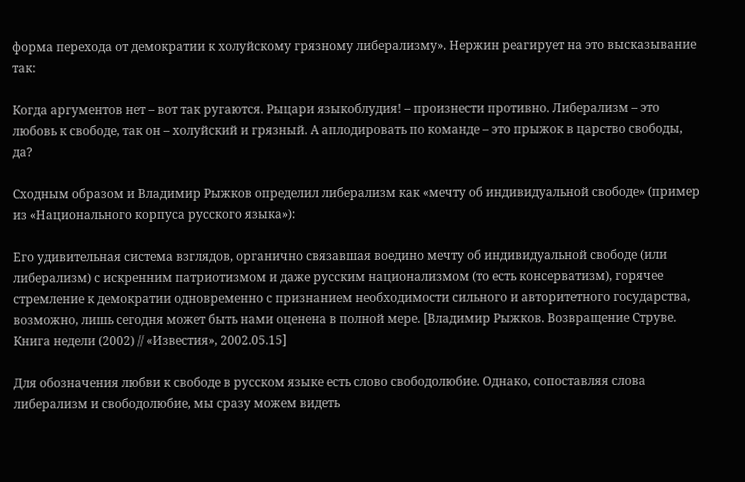форма перехода от демократии к холуйскому грязному либерализму». Нержин реагирует на это высказывание так:

Когда аргументов нет – вот так ругаются. Рыцари языкоблудия! – произнести противно. Либерализм – это любовь к свободе, так он – холуйский и грязный. А аплодировать по команде – это прыжок в царство свободы, да?

Сходным образом и Владимир Рыжков определил либерализм как «мечту об индивидуальной свободе» (пример из «Национального корпуса русского языка»):

Его удивительная система взглядов, органично связавшая воедино мечту об индивидуальной свободе (или либерализм) с искренним патриотизмом и даже русским национализмом (то есть консерватизм), горячее стремление к демократии одновременно с признанием необходимости сильного и авторитетного государства, возможно, лишь сегодня может быть нами оценена в полной мере. [Владимир Рыжков. Возвращение Струве. Книга недели (2002) // «Известия», 2002.05.15]

Для обозначения любви к свободе в русском языке есть слово свободолюбие. Однако, сопоставляя слова либерализм и свободолюбие, мы сразу можем видеть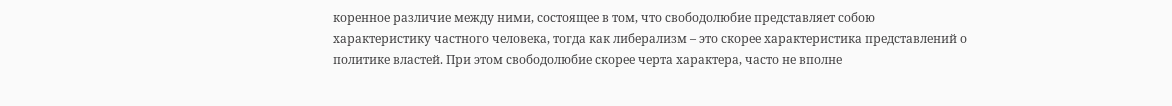коренное различие между ними, состоящее в том, что свободолюбие представляет собою характеристику частного человека, тогда как либерализм – это скорее характеристика представлений о политике властей. При этом свободолюбие скорее черта характера, часто не вполне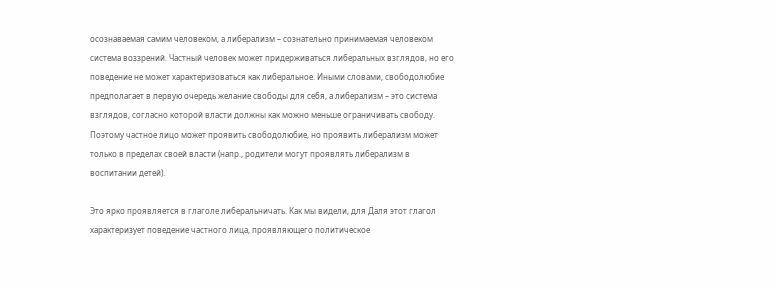осознаваемая самим человеком, а либерализм – сознательно принимаемая человеком система воззрений. Частный человек может придерживаться либеральных взглядов, но его поведение не может характеризоваться как либеральное. Иными словами, свободолюбие предполагает в первую очередь желание свободы для себя, а либерализм – это система взглядов, согласно которой власти должны как можно меньше ограничивать свободу. Поэтому частное лицо может проявить свободолюбие, но проявить либерализм может только в пределах своей власти (напр., родители могут проявлять либерализм в воспитании детей).

Это ярко проявляется в глаголе либеральничать. Как мы видели, для Даля этот глагол характеризует поведение частного лица, проявляющего политическое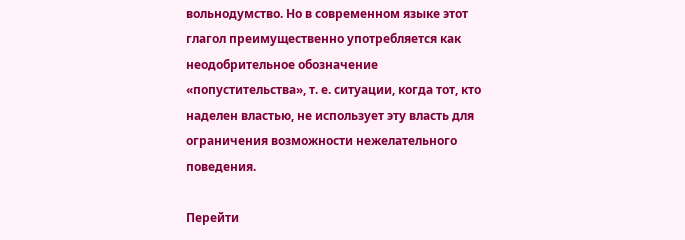вольнодумство. Но в современном языке этот глагол преимущественно употребляется как неодобрительное обозначение «попустительства», т. е. ситуации, когда тот, кто наделен властью, не использует эту власть для ограничения возможности нежелательного поведения.

Перейти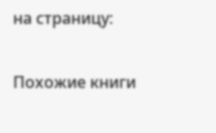на страницу:

Похожие книги